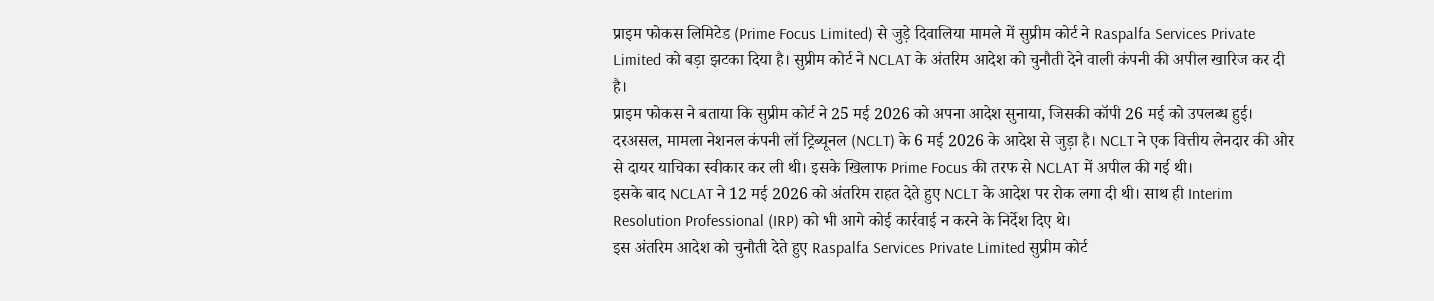प्राइम फोकस लिमिटेड (Prime Focus Limited) से जुड़े दिवालिया मामले में सुप्रीम कोर्ट ने Raspalfa Services Private Limited को बड़ा झटका दिया है। सुप्रीम कोर्ट ने NCLAT के अंतरिम आदेश को चुनौती देने वाली कंपनी की अपील खारिज कर दी है।
प्राइम फोकस ने बताया कि सुप्रीम कोर्ट ने 25 मई 2026 को अपना आदेश सुनाया, जिसकी कॉपी 26 मई को उपलब्ध हुई।
दरअसल, मामला नेशनल कंपनी लॉ ट्रिब्यूनल (NCLT) के 6 मई 2026 के आदेश से जुड़ा है। NCLT ने एक वित्तीय लेनदार की ओर से दायर याचिका स्वीकार कर ली थी। इसके खिलाफ Prime Focus की तरफ से NCLAT में अपील की गई थी।
इसके बाद NCLAT ने 12 मई 2026 को अंतरिम राहत देते हुए NCLT के आदेश पर रोक लगा दी थी। साथ ही Interim Resolution Professional (IRP) को भी आगे कोई कार्रवाई न करने के निर्देश दिए थे।
इस अंतरिम आदेश को चुनौती देते हुए Raspalfa Services Private Limited सुप्रीम कोर्ट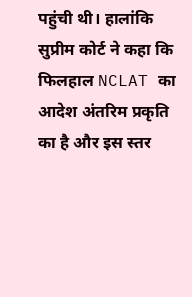पहुंची थी। हालांकि सुप्रीम कोर्ट ने कहा कि फिलहाल NCLAT का आदेश अंतरिम प्रकृति का है और इस स्तर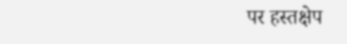पर हस्तक्षेप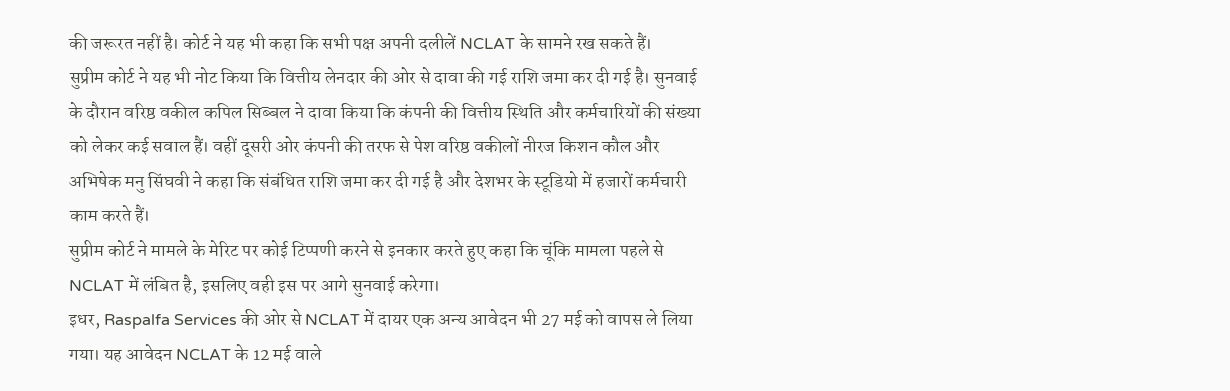की जरूरत नहीं है। कोर्ट ने यह भी कहा कि सभी पक्ष अपनी दलीलें NCLAT के सामने रख सकते हैं।
सुप्रीम कोर्ट ने यह भी नोट किया कि वित्तीय लेनदार की ओर से दावा की गई राशि जमा कर दी गई है। सुनवाई के दौरान वरिष्ठ वकील कपिल सिब्बल ने दावा किया कि कंपनी की वित्तीय स्थिति और कर्मचारियों की संख्या को लेकर कई सवाल हैं। वहीं दूसरी ओर कंपनी की तरफ से पेश वरिष्ठ वकीलों नीरज किशन कौल और अभिषेक मनु सिंघवी ने कहा कि संबंधित राशि जमा कर दी गई है और देशभर के स्टूडियो में हजारों कर्मचारी काम करते हैं।
सुप्रीम कोर्ट ने मामले के मेरिट पर कोई टिप्पणी करने से इनकार करते हुए कहा कि चूंकि मामला पहले से NCLAT में लंबित है, इसलिए वही इस पर आगे सुनवाई करेगा।
इधर, Raspalfa Services की ओर से NCLAT में दायर एक अन्य आवेदन भी 27 मई को वापस ले लिया गया। यह आवेदन NCLAT के 12 मई वाले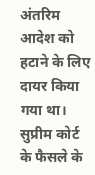अंतरिम आदेश को हटाने के लिए दायर किया गया था। सुप्रीम कोर्ट के फैसले के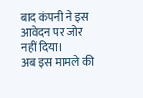बाद कंपनी ने इस आवेदन पर जोर नहीं दिया।
अब इस मामले की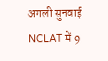अगली सुनवाई NCLAT में 9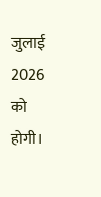जुलाई 2026 को होगी।